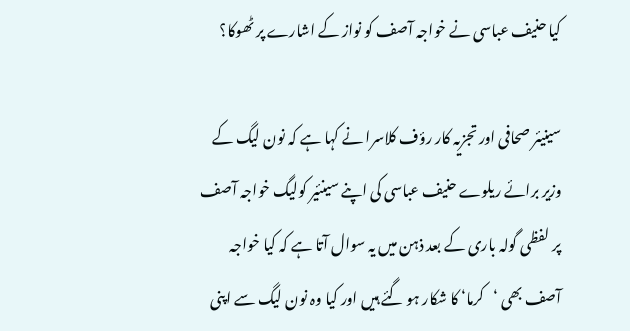کیا حنیف عباسی نے خواجہ آصف کو نواز کے اشارے پر ٹھوکا؟

سینیئر صحافی اور تجزیہ کار رؤف کلاسرا نے کہا ہے کہ نون لیگ کے وزیر برائے ریلوے حنیف عباسی کی اپنے سینئیر کولیگ خواجہ آصف پر لفظی گولہ باری کے بعد ذہن میں یہ سوال آتا ہے کہ کیا خواجہ آصف بھی ‘کرما‘ کا شکار ہو گئے ہیں اور کیا وہ نون لیگ سے اپنی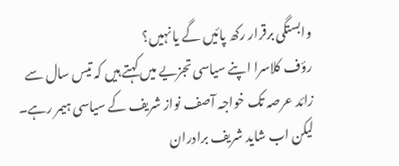وابستگی برقرار رکھ پائیں گے یا نہیں؟
رؤف کلاسرا اپنے سیاسی تجزیے میں کہتے ہیں کہ تیس سال سے زائد عرصہ تک خواجہ آصف نواز شریف کے سیاسی ہیمر رہے۔ لیکن اب شاید شریف برادران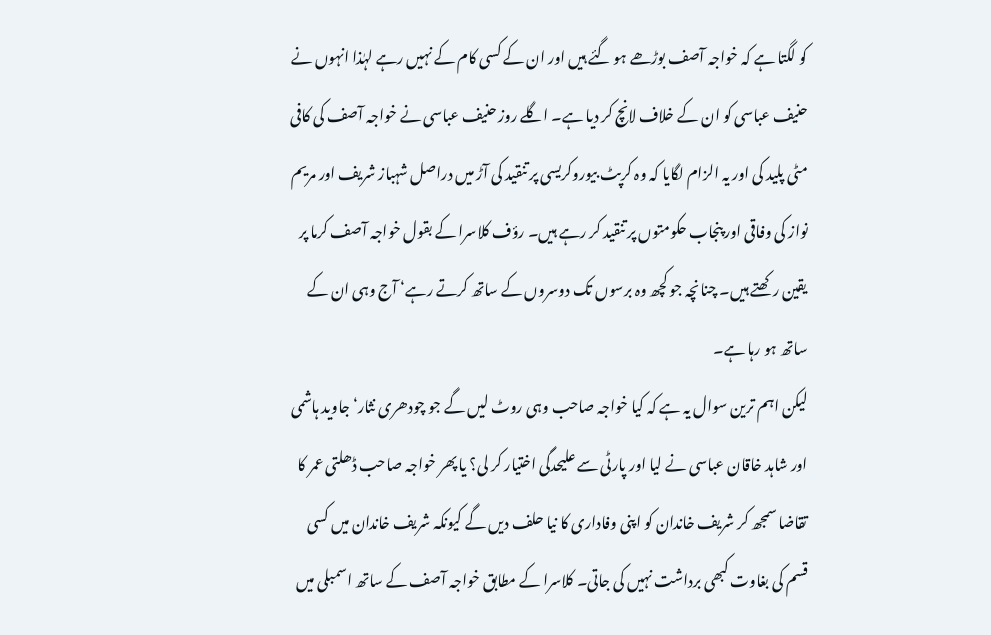کو لگتا ہے کہ خواجہ آصف بوڑھے ہو گئے ہیں اور ان کے کسی کام کے نہیں رہے لہٰذا انہوں نے حنیف عباسی کو ان کے خلاف لانچ کر دیا ہے۔ اگلے روز حنیف عباسی نے خواجہ آصف کی کافی مٹی پلید کی اور یہ الزام لگایا کہ وہ کرپٹ بیوروکریسی پر تنقید کی آڑ میں دراصل شہباز شریف اور مریم نواز کی وفاقی اور پنجاب حکومتوں پر تنقید کر رہے ہیں۔ رؤف کلاسرا کے بقول خواجہ آصف کرما پر یقین رکھتے ہیں۔ چنانچہ جو کچھ وہ برسوں تک دوسروں کے ساتھ کرتے رہے‘ آج وہی ان کے ساتھ ہو رہا ہے۔
لیکن اہم ترین سوال یہ ہے کہ کیا خواجہ صاحب وہی روٹ لیں گے جو چودھری نثار‘ جاوید ہاشمی اور شاہد خاقان عباسی نے لیا اور پارٹی سے علیحدگی اختیار کر لی؟ یا پھر خواجہ صاحب ڈھلتی عمر کا تقاضا سمجھ کر شریف خاندان کو اپنی وفاداری کا نیا حلف دیں گے کیونکہ شریف خاندان میں کسی قسم کی بغاوت کبھی برداشت نہیں کی جاتی۔ کلاسرا کے مطابق خواجہ آصف کے ساتھ اسمبلی میں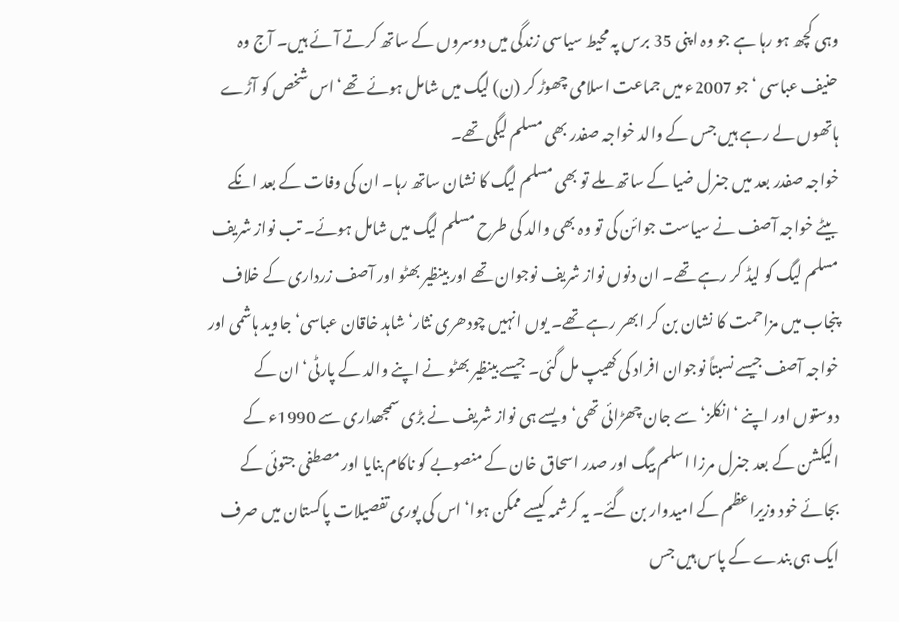وہی کچھ ہو رہا ہے جو وہ اپنی 35 برس پہ محیط سیاسی زندگی میں دوسروں کے ساتھ کرتے آئے ہیں۔ آج وہ حنیف عباسی ‘ جو 2007ء میں جماعت اسلامی چھوڑ کر (ن) لیگ میں شامل ہوئے تھے‘ اس شخص کو آڑے ہاتھوں لے رہے ہیں جس کے والد خواجہ صفدر بھی مسلم لیگی تھے۔
خواجہ صفدر بعد میں جنرل ضیا کے ساتھ ملے تو بھی مسلم لیگ کا نشان ساتھ رہا۔ ان کی وفات کے بعد انکے بیٹے خواجہ آصف نے سیاست جوائن کی تو وہ بھی والد کی طرح مسلم لیگ میں شامل ہوئے۔ تب نواز شریف مسلم لیگ کو لیڈ کر رہے تھے۔ ان دنوں نواز شریف نوجوان تھے اور بینظیر بھٹو اور آصف زرداری کے خلاف پنجاب میں مزاحمت کا نشان بن کر ابھر رہے تھے۔ یوں انہیں چودھری نثار‘ شاہد خاقان عباسی‘ جاوید ہاشمی اور خواجہ آصف جیسے نسبتاً نوجوان افراد کی کھیپ مل گئی۔ جیسے بینظیر بھٹو نے اپنے والد کے پارٹی‘ ان کے دوستوں اور اپنے ‘انکلز‘ سے جان چھڑائی تھی‘ ویسے ہی نواز شریف نے بڑی سمجھداری سے 1990ء کے الیکشن کے بعد جنرل مرزا اسلم بیگ اور صدر اسحاق خان کے منصوبے کو ناکام بنایا اور مصطفی جتوئی کے بجائے خود وزیراعظم کے امیدوار بن گئے۔ یہ کرشمہ کیسے ممکن ہوا‘ اس کی پوری تفصیلات پاکستان میں صرف ایک ہی بندے کے پاس ہیں جس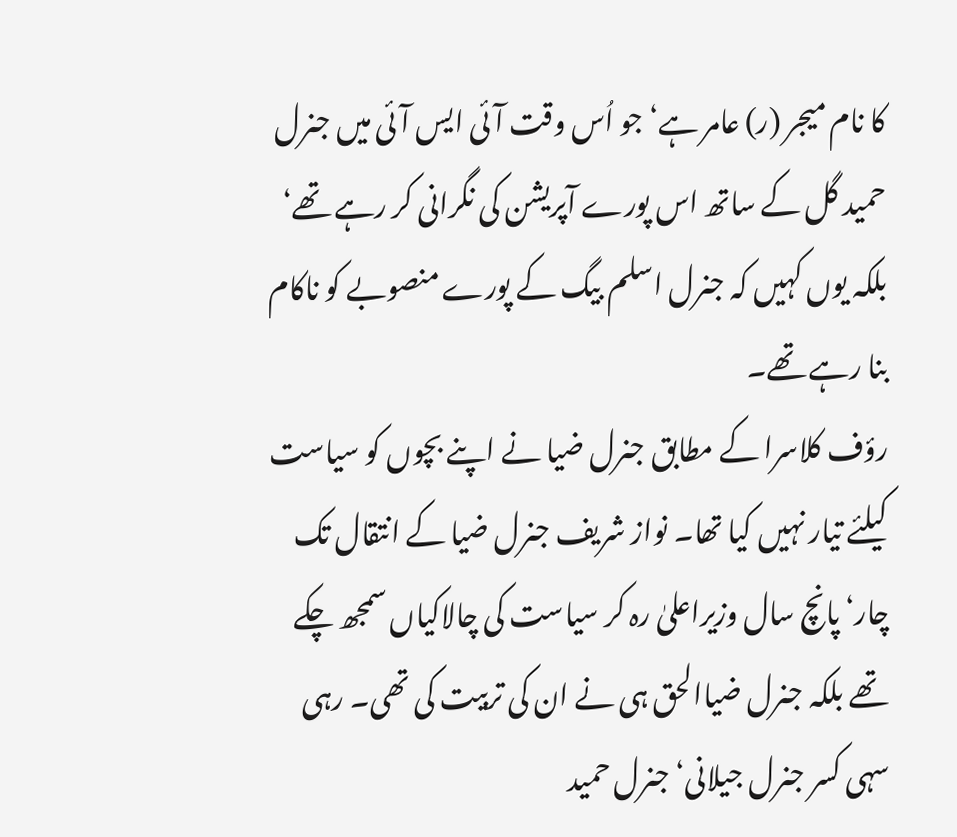کا نام میجر (ر) عامر ہے‘ جو اُس وقت آئی ایس آئی میں جنرل حمید گل کے ساتھ اس پورے آپریشن کی نگرانی کر رہے تھے‘ بلکہ یوں کہیں کہ جنرل اسلم بیگ کے پورے منصوبے کو ناکام بنا رہے تھے۔
رؤف کلاسرا کے مطابق جنرل ضیا نے اپنے بچوں کو سیاست کیلئے تیار نہیں کیا تھا۔ نواز شریف جنرل ضیا کے انتقال تک چار‘ پانچ سال وزیراعلیٰ رہ کر سیاست کی چالاکیاں سمجھ چکے تھے بلکہ جنرل ضیاالحق ہی نے ان کی تربیت کی تھی۔ رہی سہی کسر جنرل جیلانی‘ جنرل حمید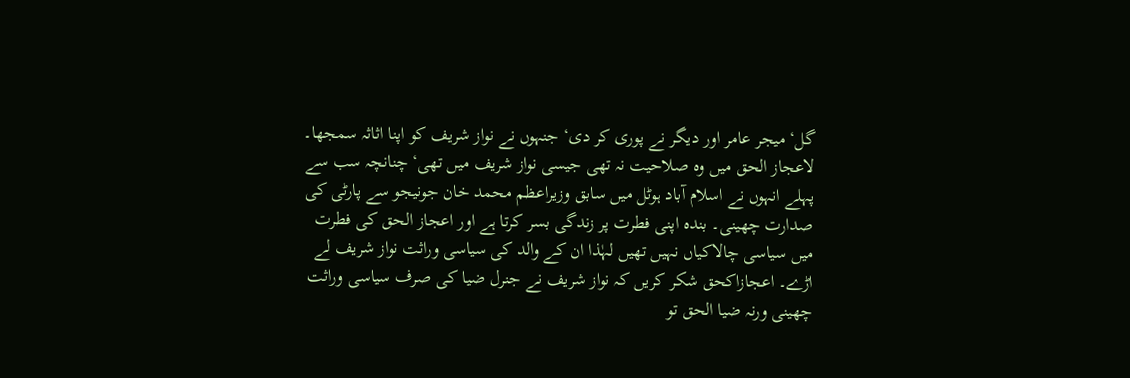گل‘ میجر عامر اور دیگر نے پوری کر دی‘ جنہوں نے نواز شریف کو اپنا اثاثہ سمجھا۔ لاعجاز الحق میں وہ صلاحیت نہ تھی جیسی نواز شریف میں تھی‘ چنانچہ سب سے پہلے انہوں نے اسلام آباد ہوٹل میں سابق وزیراعظم محمد خان جونیجو سے پارٹی کی صدارت چھینی۔ بندہ اپنی فطرت پر زندگی بسر کرتا ہے اور اعجاز الحق کی فطرت میں سیاسی چالاکیاں نہیں تھیں لہٰذا ان کے والد کی سیاسی وراثت نواز شریف لے اڑے۔ اعجازاکحق شکر کریں کہ نواز شریف نے جنرل ضیا کی صرف سیاسی وراثت چھینی ورنہ ضیا الحق تو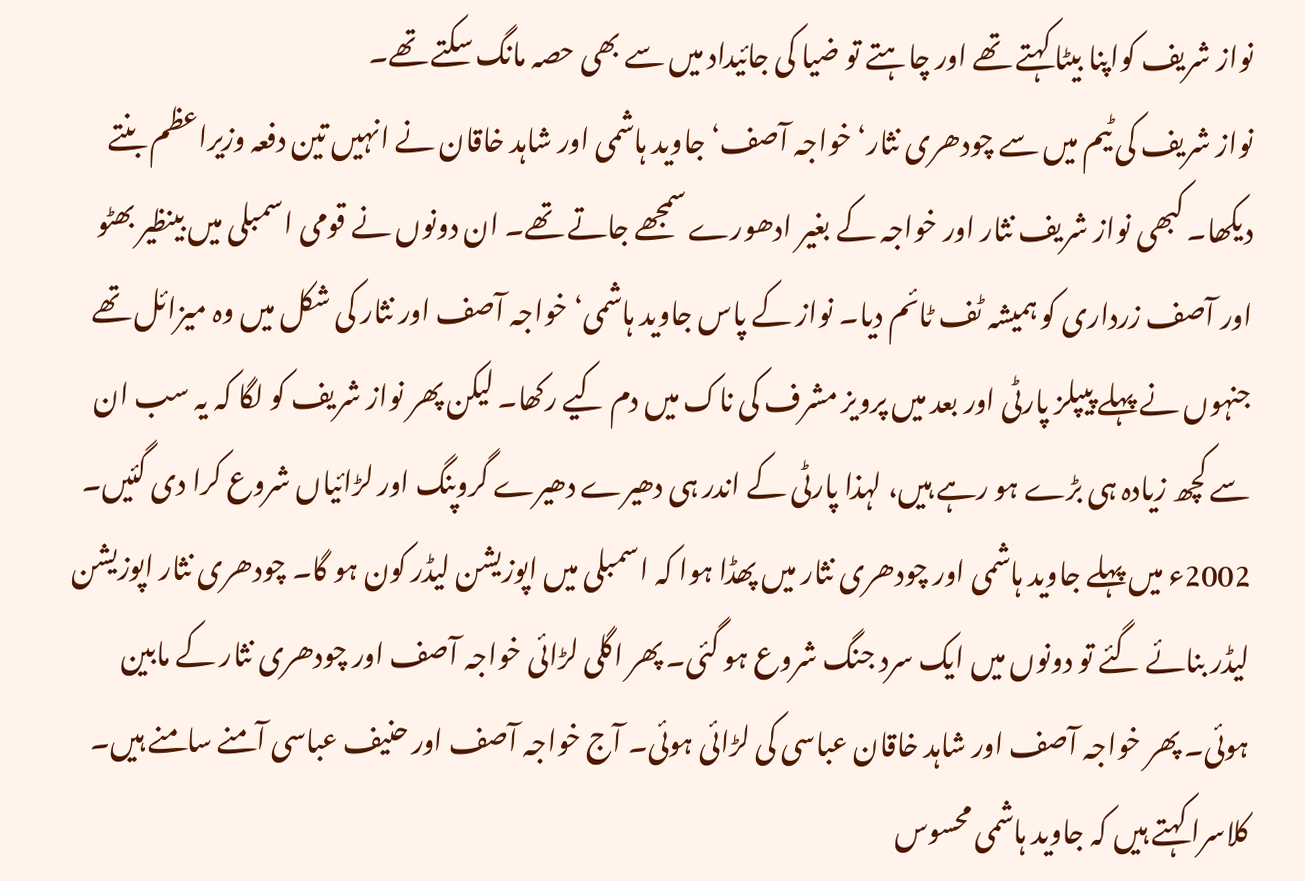نواز شریف کواپنا بیٹا کہتے تھے اور چاہتے تو ضیا کی جائیداد میں سے بھی حصہ مانگ سکتے تھے۔
نواز شریف کی ٹیم میں سے چودھری نثار‘ خواجہ آصف‘ جاوید ہاشمی اور شاہد خاقان نے انہیں تین دفعہ وزیراعظم بنتے دیکھا۔ کبھی نواز شریف نثار اور خواجہ کے بغیر ادھورے سمجھے جاتے تھے۔ ان دونوں نے قومی اسمبلی میں بینظیر بھٹو اور آصف زرداری کو ہمیشہ ٹف ٹائم دیا۔ نواز کے پاس جاوید ہاشمی‘ خواجہ آصف اور نثار کی شکل میں وہ میزائل تھے جنہوں نے پہلے پیپلز پارٹی اور بعد میں پرویز مشرف کی ناک میں دم کیے رکھا۔ لیکن پھر نواز شریف کو لگا کہ یہ سب ان سے کچھ زیادہ ہی بڑے ہو رہے ہیں، لہذا پارٹی کے اندر ہی دھیرے دھیرے گروپنگ اور لڑائیاں شروع کرا دی گئیں۔ 2002ء میں پہلے جاوید ہاشمی اور چودھری نثار میں پھڈا ہوا کہ اسمبلی میں اپوزیشن لیڈر کون ہو گا۔ چودھری نثار اپوزیشن لیڈر بنائے گئے تو دونوں میں ایک سرد جنگ شروع ہو گئی۔ پھر اگلی لڑائی خواجہ آصف اور چودھری نثار کے مابین ہوئی۔ پھر خواجہ آصف اور شاہد خاقان عباسی کی لڑائی ہوئی۔ آج خواجہ آصف اور حنیف عباسی آمنے سامنے ہیں۔
کلاسرا کہتے ہیں کہ جاوید ہاشمی محسوس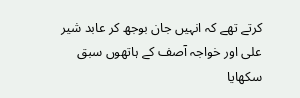کرتے تھے کہ انہیں جان بوجھ کر عابد شیر علی اور خواجہ آصف کے ہاتھوں سبق سکھایا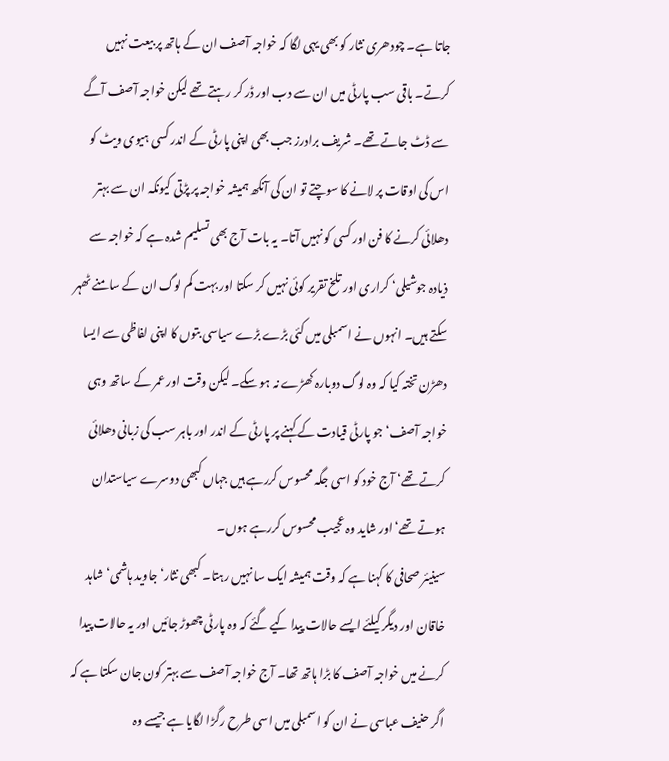جاتا ہے۔ چودھری نثار کو بھی یہی لگا کہ خواجہ آصف ان کے ہاتھ پر بیعت نہیں کرتے۔ باقی سب پارٹی میں ان سے دب اور ڈر کر رہتے تھے لیکن خواجہ آصف آگے سے ڈٹ جاتے تھے۔ شریف برادرز جب بھی اپنی پارٹی کے اندر کسی ہیوی ویٹ کو اس کی اوقات پر لانے کا سوچتے تو ان کی آنکھ ہمیشہ خواجہ پر پڑتی کیونکہ ان سے بہتر دھلائی کرنے کا فن اور کسی کو نہیں آتا۔ یہ بات آج بھی تسلیم شدہ ہے کہ خواجہ سے ذیادہ جوشیلی‘ کراری اور تلخ تقریر کوئی نہیں کر سکتا اور بہت کم لوگ ان کے سامنے ٹھہر سکتے ہیں۔ انہوں نے اسمبلی میں کئی بڑے بڑے سیاسی بتوں کا اپنی لفاظی سے ایسا دھڑن تختہ کیا کہ وہ لوگ دوبارہ کھڑے نہ ہو سکے۔ لیکن وقت اور عمر کے ساتھ وہی خواجہ آصف‘ جو پارٹی قیادت کے کہنے پر پارٹی کے اندر اور باہر سب کی زبانی دھلائی کرتے تھے‘ آج خود کو اسی جگہ محسوس کررہے ہیں جہاں کبھی دوسرے سیاستدان ہوتے تھے‘ اور شاید وہ عجیب محسوس کررہے ہوں۔
سینیئر صحافی کا کہنا ہے کہ وقت ہمیشہ ایک سا نہیں رہتا۔ کبھی نثار‘ جاوید ہاشمی‘ شاہد خاقان اور دیگر کیلئے ایسے حالات پیدا کیے گئے کہ وہ پارٹی چھوڑ جائیں اور یہ حالات پیدا کرنے میں خواجہ آصف کا بڑا ہاتھ تھا۔ آج خواجہ آصف سے بہتر کون جان سکتا ہے کہ اگر حنیف عباسی نے ان کو اسمبلی میں اسی طرح رگڑا لگایا ہے جیسے وہ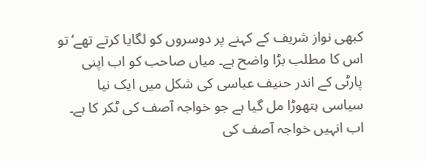کبھی نواز شریف کے کہنے پر دوسروں کو لگایا کرتے تھے‘ تو اس کا مطلب بڑا واضح ہے۔ میاں صاحب کو اب اپنی پارٹی کے اندر حنیف عباسی کی شکل میں ایک نیا سیاسی ہتھوڑا مل گیا ہے جو خواجہ آصف کی ٹکر کا ہے۔ اب انہیں خواجہ آصف کی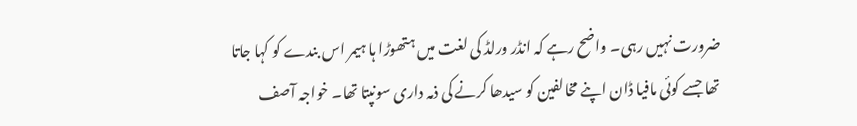ضرورت نہیں رہی۔ واضح رہے کہ انڈر ورلڈ کی لغت میں ہتھوڑا ہا ہیمر اس بندے کو کہا جاتا تھا جسے کوئی مافیا ڈان اپنے مخالفین کو سیدھا کرنے کی ذمہ داری سونپتا تھا۔ خواجہ آصف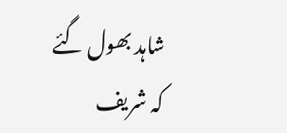شاہد بھول گئے کہ شریف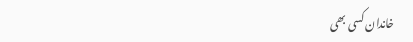خاندان کسی بھی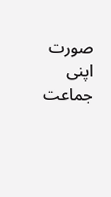صورت اپنی جماعت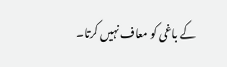کے باغی کو معاف نہیں کرتا۔